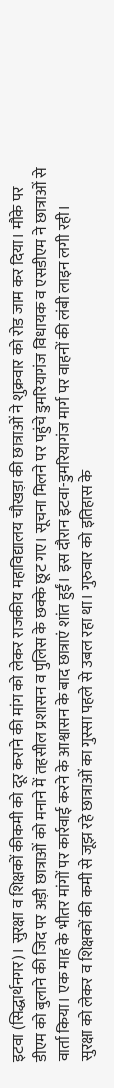इटवा (सिद्धार्थनगर)। सुरक्षा व शिक्षकों कीकमी को दूर कराने की मांग को लेकर राजकीय महाविद्यालय चौखड़ा की छात्राओं ने शुक्रवार को रोड जाम कर दिया। मौके पर डीएम को बुलाने की जिद पर अड़ी छात्राओं को मनाने में तहसील प्रशासन व पुलिस के छक्के छूट गए। सूचना मिलने पर पहुंचे डुमरियागंज विधायक व एसडीएम ने छात्राओं से वार्ता किया। एक माह के भीतर मांगों पर कार्रवाई करने के आश्वासन के बाद छात्राएं शांत हुईं। इस दौरान इटवा-डुमरियागंज मार्ग पर वाहनों की लंबी लाइन लगी रही।
सुरक्षा को लेकर व शिक्षकों की कमी से जूझ रहे छात्राओं का गुस्सा पहले से उबल रहा था। गुरुवार को इतिहास के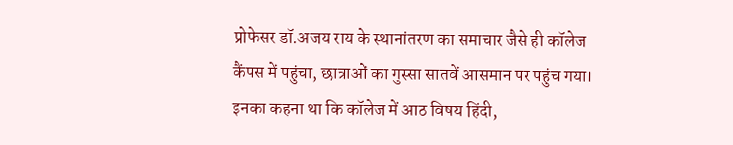प्रोफेसर डॉ.अजय राय के स्थानांतरण का समाचार जैसे ही कॉलेज कैंपस में पहुंचा, छात्राओं का गुस्सा सातवें आसमान पर पहुंच गया। इनका कहना था कि कॉलेज में आठ विषय हिंदी,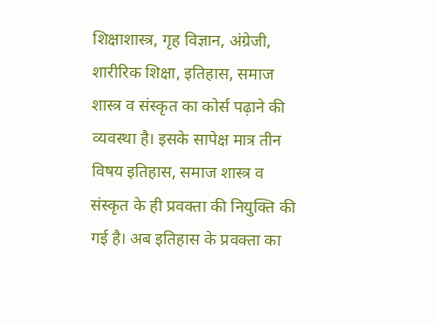शिक्षाशास्त्र, गृह विज्ञान, अंग्रेजी, शारीरिक शिक्षा, इतिहास, समाज शास्त्र व संस्कृत का कोर्स पढ़ाने की व्यवस्था है। इसके सापेक्ष मात्र तीन विषय इतिहास, समाज शास्त्र व संस्कृत के ही प्रवक्ता की नियुक्ति की गई है। अब इतिहास के प्रवक्ता का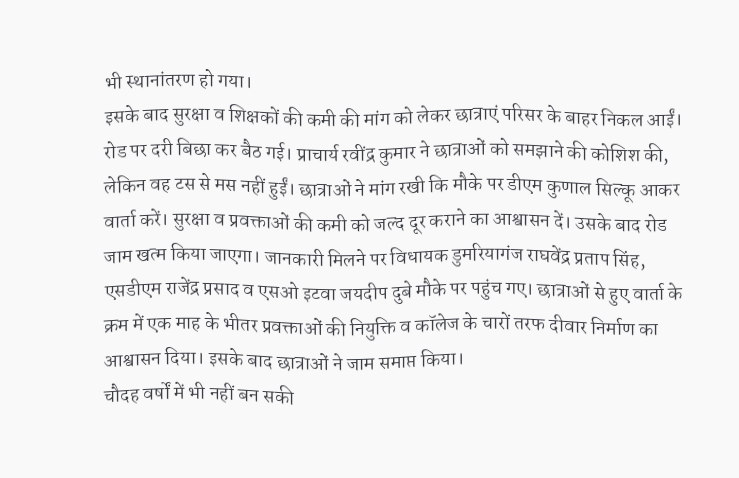भी स्थानांतरण हो गया।
इसके बाद सुरक्षा व शिक्षकों की कमी की मांग को लेकर छात्राएं परिसर के बाहर निकल आईं। रोड पर दरी बिछा कर बैठ गई। प्राचार्य रवींद्र कुमार ने छात्राओं को समझाने की कोशिश की, लेकिन वह टस से मस नहीं हुईं। छात्राओं ने मांग रखी कि मौके पर डीएम कुणाल सिल्कू आकर वार्ता करें। सुरक्षा व प्रवक्ताओं की कमी को जल्द दूर कराने का आश्वासन दें। उसके बाद रोड जाम खत्म किया जाएगा। जानकारी मिलने पर विधायक डुमरियागंज राघवेंद्र प्रताप सिंह, एसडीएम राजेंद्र प्रसाद व एसओ इटवा जयदीप दुबे मौके पर पहुंच गए। छात्राओं से हुए वार्ता के क्रम में एक माह के भीतर प्रवक्ताओं की नियुक्ति व कॉलेज के चारों तरफ दीवार निर्माण का आश्वासन दिया। इसके बाद छात्राओं ने जाम समाप्त किया।
चौदह वर्षों में भी नहीं बन सकी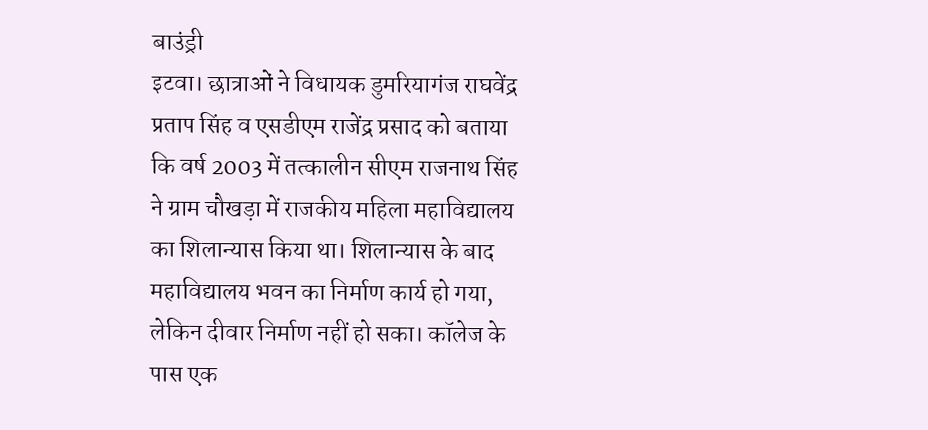बाउंड्री
इटवा। छात्राओं ने विधायक डुमरियागंज राघवेंद्र प्रताप सिंह व एसडीएम राजेंद्र प्रसाद को बताया कि वर्ष 2003 में तत्कालीन सीएम राजनाथ सिंह ने ग्राम चौखड़ा में राजकीय महिला महाविद्यालय का शिलान्यास किया था। शिलान्यास के बाद महाविद्यालय भवन का निर्माण कार्य हो गया, लेकिन दीवार निर्माण नहीं हो सका। कॉलेज के पास एक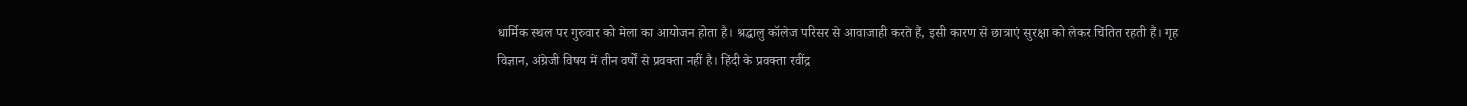धार्मिक स्थल पर गुरुवार को मेला का आयोजन होता है। श्रद्धालु कॉलेज परिसर से आवाजाही करते हैं, इसी कारण से छात्राएं सुरक्षा को लेकर चिंतित रहती हैं। गृह विज्ञान, अंग्रेजी विषय में तीन वर्षों से प्रवक्ता नहीं है। हिंदी के प्रवक्ता रवींद्र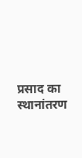प्रसाद का स्थानांतरण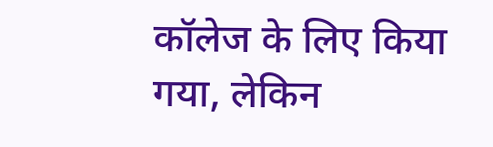कॉलेज के लिए किया गया, लेकिन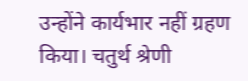उन्होंने कार्यभार नहीं ग्रहण किया। चतुर्थ श्रेणी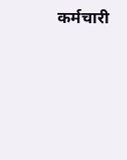कर्मचारी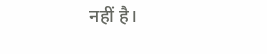नहीं है।